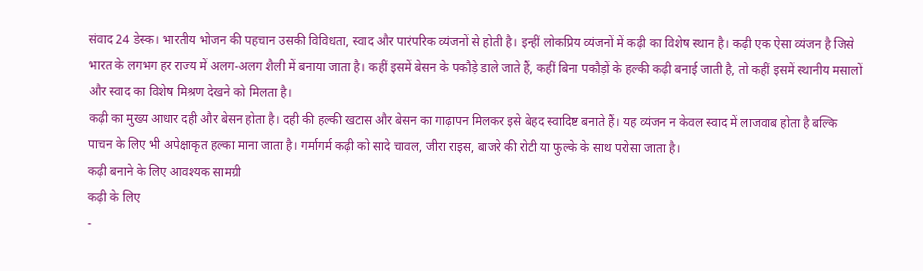संवाद 24 डेस्क। भारतीय भोजन की पहचान उसकी विविधता, स्वाद और पारंपरिक व्यंजनों से होती है। इन्हीं लोकप्रिय व्यंजनों में कढ़ी का विशेष स्थान है। कढ़ी एक ऐसा व्यंजन है जिसे भारत के लगभग हर राज्य में अलग-अलग शैली में बनाया जाता है। कहीं इसमें बेसन के पकौड़े डाले जाते हैं, कहीं बिना पकौड़ों के हल्की कढ़ी बनाई जाती है, तो कहीं इसमें स्थानीय मसालों और स्वाद का विशेष मिश्रण देखने को मिलता है।
कढ़ी का मुख्य आधार दही और बेसन होता है। दही की हल्की खटास और बेसन का गाढ़ापन मिलकर इसे बेहद स्वादिष्ट बनाते हैं। यह व्यंजन न केवल स्वाद में लाजवाब होता है बल्कि पाचन के लिए भी अपेक्षाकृत हल्का माना जाता है। गर्मागर्म कढ़ी को सादे चावल, जीरा राइस, बाजरे की रोटी या फुल्के के साथ परोसा जाता है।
कढ़ी बनाने के लिए आवश्यक सामग्री
कढ़ी के लिए
-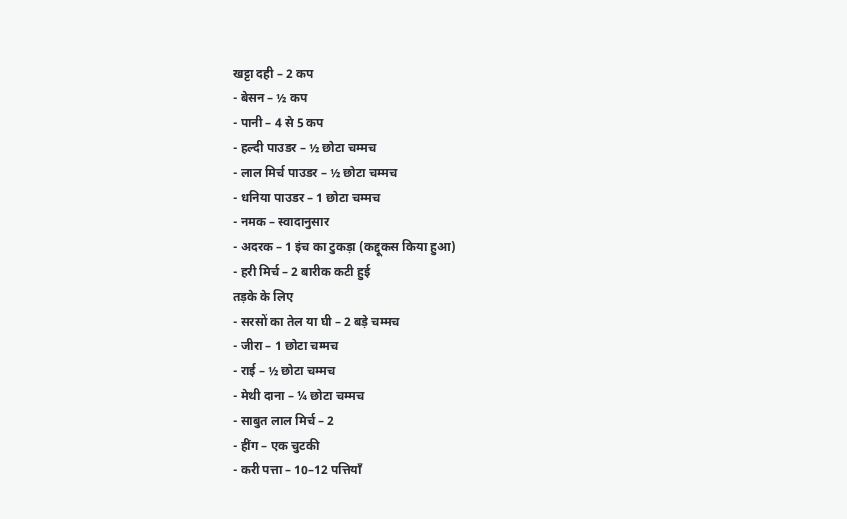खट्टा दही – 2 कप
- बेसन – ½ कप
- पानी – 4 से 5 कप
- हल्दी पाउडर – ½ छोटा चम्मच
- लाल मिर्च पाउडर – ½ छोटा चम्मच
- धनिया पाउडर – 1 छोटा चम्मच
- नमक – स्वादानुसार
- अदरक – 1 इंच का टुकड़ा (कद्दूकस किया हुआ)
- हरी मिर्च – 2 बारीक कटी हुई
तड़के के लिए
- सरसों का तेल या घी – 2 बड़े चम्मच
- जीरा – 1 छोटा चम्मच
- राई – ½ छोटा चम्मच
- मेथी दाना – ¼ छोटा चम्मच
- साबुत लाल मिर्च – 2
- हींग – एक चुटकी
- करी पत्ता – 10–12 पत्तियाँ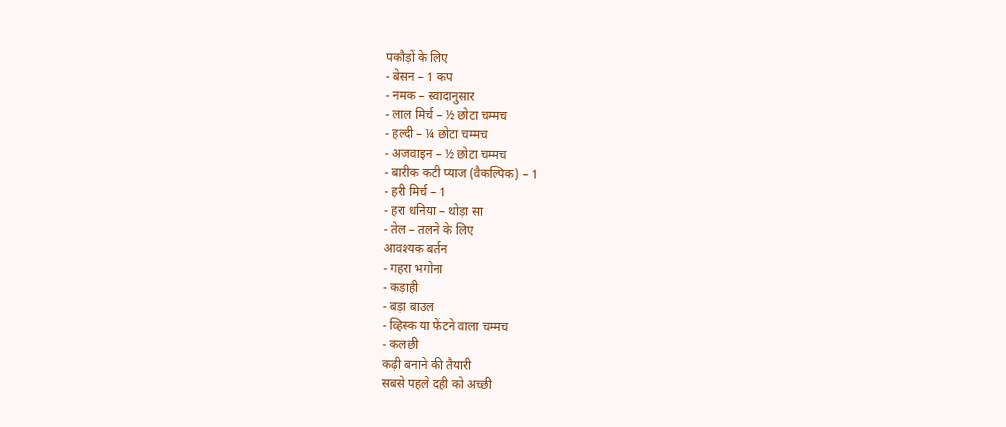पकौड़ों के लिए
- बेसन – 1 कप
- नमक – स्वादानुसार
- लाल मिर्च – ½ छोटा चम्मच
- हल्दी – ¼ छोटा चम्मच
- अजवाइन – ½ छोटा चम्मच
- बारीक कटी प्याज (वैकल्पिक) – 1
- हरी मिर्च – 1
- हरा धनिया – थोड़ा सा
- तेल – तलने के लिए
आवश्यक बर्तन
- गहरा भगोना
- कड़ाही
- बड़ा बाउल
- व्हिस्क या फेंटने वाला चम्मच
- कलछी
कढ़ी बनाने की तैयारी
सबसे पहले दही को अच्छी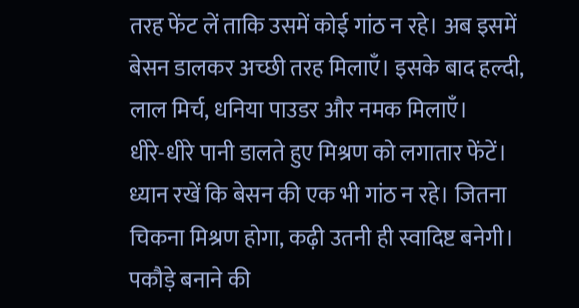तरह फेंट लें ताकि उसमें कोई गांठ न रहे। अब इसमें बेसन डालकर अच्छी तरह मिलाएँ। इसके बाद हल्दी, लाल मिर्च, धनिया पाउडर और नमक मिलाएँ।
धीरे-धीरे पानी डालते हुए मिश्रण को लगातार फेंटें। ध्यान रखें कि बेसन की एक भी गांठ न रहे। जितना चिकना मिश्रण होगा, कढ़ी उतनी ही स्वादिष्ट बनेगी।
पकौड़े बनाने की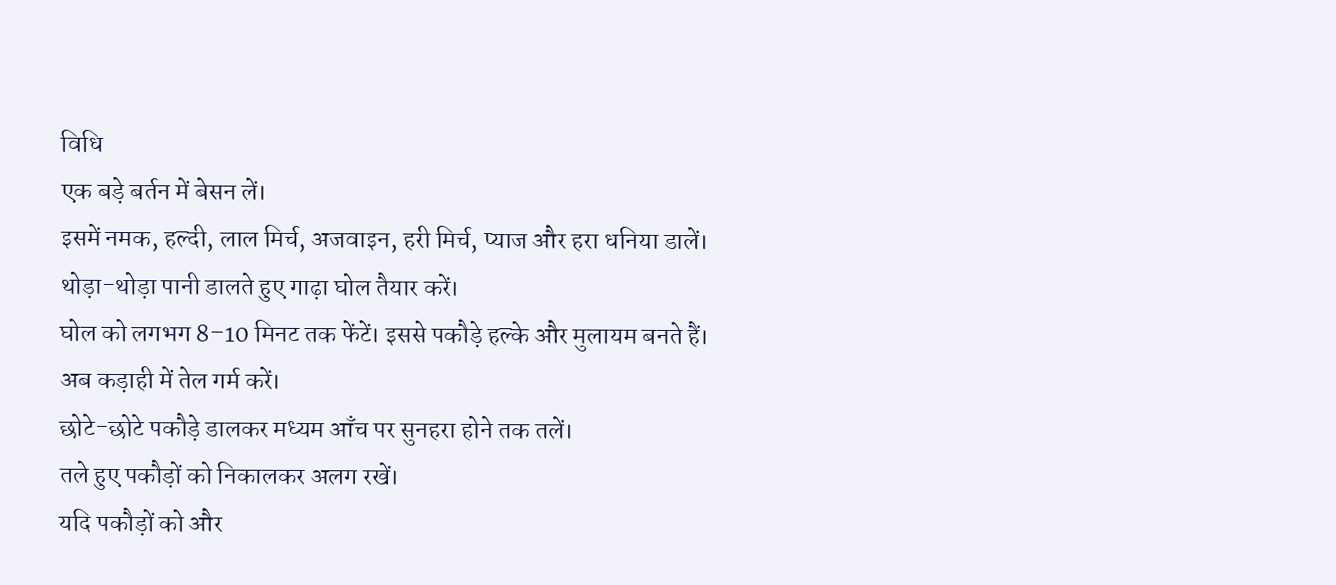विधि
एक बड़े बर्तन में बेसन लें।
इसमें नमक, हल्दी, लाल मिर्च, अजवाइन, हरी मिर्च, प्याज और हरा धनिया डालें।
थोड़ा-थोड़ा पानी डालते हुए गाढ़ा घोल तैयार करें।
घोल को लगभग 8–10 मिनट तक फेंटें। इससे पकौड़े हल्के और मुलायम बनते हैं।
अब कड़ाही में तेल गर्म करें।
छोटे-छोटे पकौड़े डालकर मध्यम आँच पर सुनहरा होने तक तलें।
तले हुए पकौड़ों को निकालकर अलग रखें।
यदि पकौड़ों को और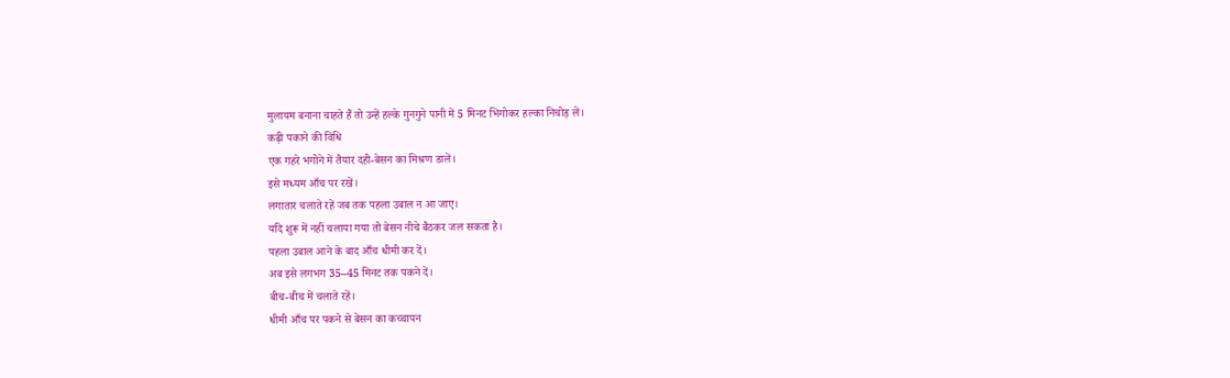मुलायम बनाना चाहते हैं तो उन्हें हल्के गुनगुने पानी में 5 मिनट भिगोकर हल्का निचोड़ लें।
कढ़ी पकाने की विधि
एक गहरे भगोने में तैयार दही-बेसन का मिश्रण डालें।
इसे मध्यम आँच पर रखें।
लगातार चलाते रहें जब तक पहला उबाल न आ जाए।
यदि शुरू में नहीं चलाया गया तो बेसन नीचे बैठकर जल सकता है।
पहला उबाल आने के बाद आँच धीमी कर दें।
अब इसे लगभग 35–45 मिनट तक पकने दें।
बीच-बीच में चलाते रहें।
धीमी आँच पर पकने से बेसन का कच्चापन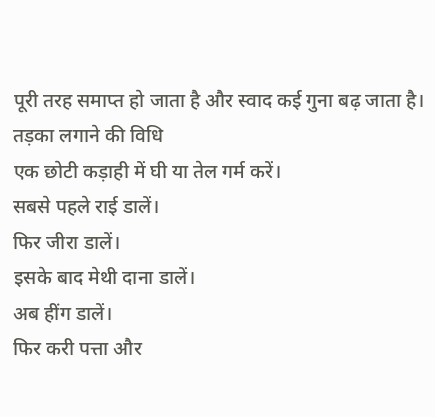पूरी तरह समाप्त हो जाता है और स्वाद कई गुना बढ़ जाता है।
तड़का लगाने की विधि
एक छोटी कड़ाही में घी या तेल गर्म करें।
सबसे पहले राई डालें।
फिर जीरा डालें।
इसके बाद मेथी दाना डालें।
अब हींग डालें।
फिर करी पत्ता और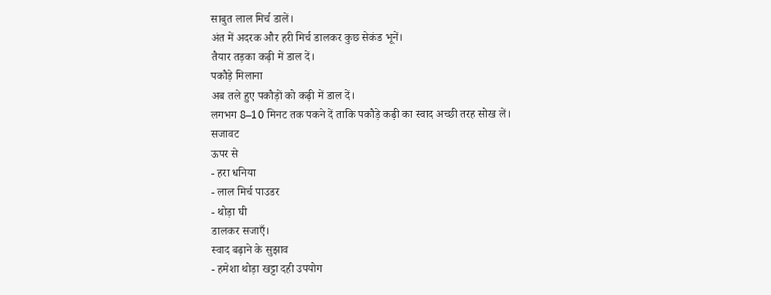साबुत लाल मिर्च डालें।
अंत में अदरक और हरी मिर्च डालकर कुछ सेकंड भूनें।
तैयार तड़का कढ़ी में डाल दें।
पकौड़े मिलाना
अब तले हुए पकौड़ों को कढ़ी में डाल दें।
लगभग 8–10 मिनट तक पकने दें ताकि पकौड़े कढ़ी का स्वाद अच्छी तरह सोख लें।
सजावट
ऊपर से
- हरा धनिया
- लाल मिर्च पाउडर
- थोड़ा घी
डालकर सजाएँ।
स्वाद बढ़ाने के सुझाव
- हमेशा थोड़ा खट्टा दही उपयोग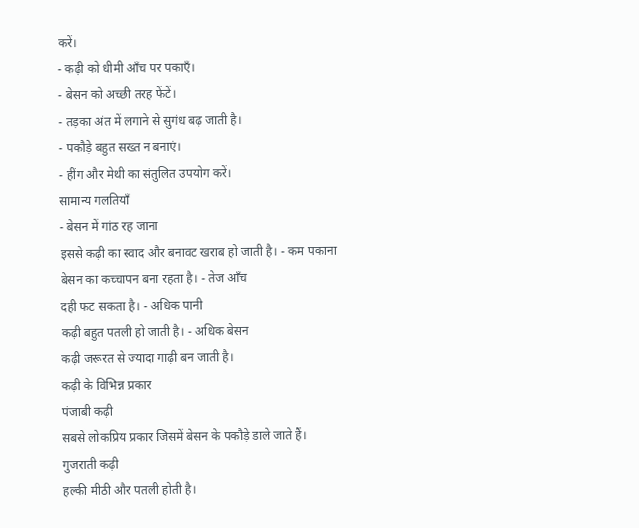करें।
- कढ़ी को धीमी आँच पर पकाएँ।
- बेसन को अच्छी तरह फेंटें।
- तड़का अंत में लगाने से सुगंध बढ़ जाती है।
- पकौड़े बहुत सख्त न बनाएं।
- हींग और मेथी का संतुलित उपयोग करें।
सामान्य गलतियाँ
- बेसन में गांठ रह जाना
इससे कढ़ी का स्वाद और बनावट खराब हो जाती है। - कम पकाना
बेसन का कच्चापन बना रहता है। - तेज आँच
दही फट सकता है। - अधिक पानी
कढ़ी बहुत पतली हो जाती है। - अधिक बेसन
कढ़ी जरूरत से ज्यादा गाढ़ी बन जाती है।
कढ़ी के विभिन्न प्रकार
पंजाबी कढ़ी
सबसे लोकप्रिय प्रकार जिसमें बेसन के पकौड़े डाले जाते हैं।
गुजराती कढ़ी
हल्की मीठी और पतली होती है।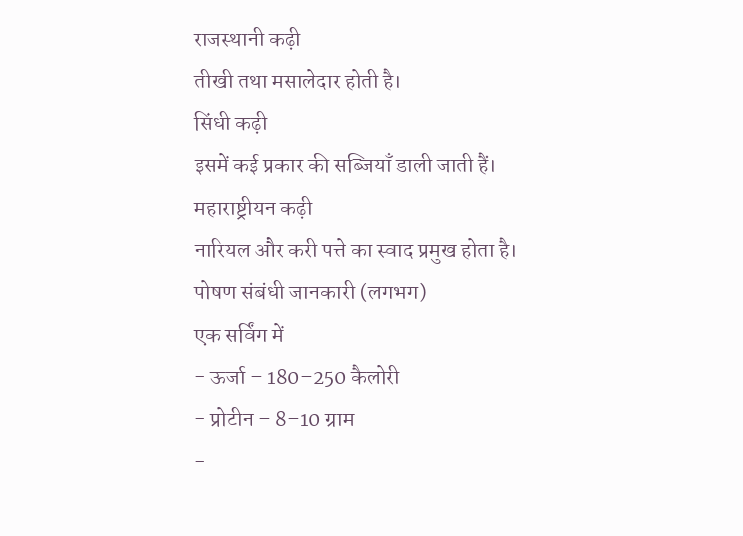राजस्थानी कढ़ी
तीखी तथा मसालेदार होती है।
सिंधी कढ़ी
इसमें कई प्रकार की सब्जियाँ डाली जाती हैं।
महाराष्ट्रीयन कढ़ी
नारियल और करी पत्ते का स्वाद प्रमुख होता है।
पोषण संबंधी जानकारी (लगभग)
एक सर्विंग में
- ऊर्जा – 180–250 कैलोरी
- प्रोटीन – 8–10 ग्राम
-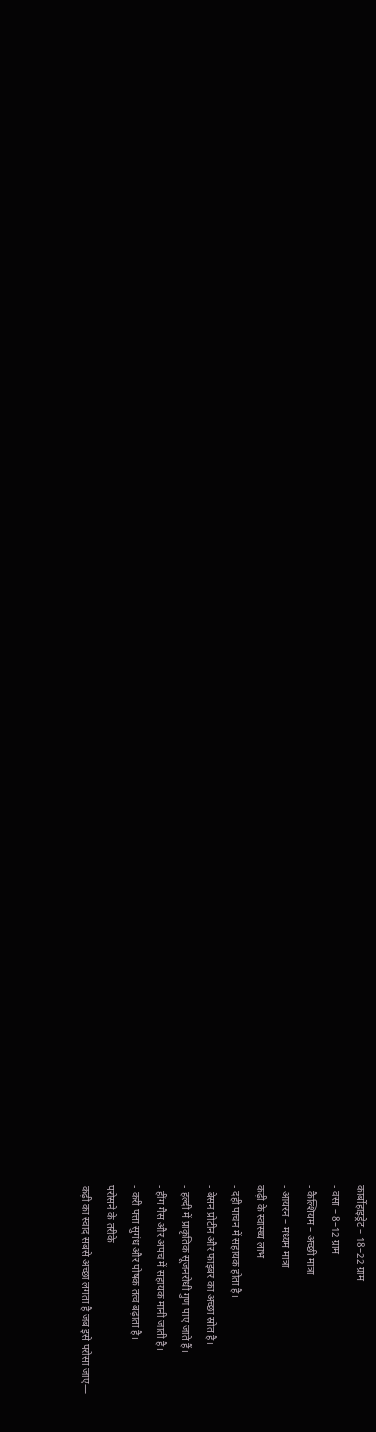कार्बोहाइड्रेट – 18–22 ग्राम
- वसा – 8–12 ग्राम
- कैल्शियम – अच्छी मात्रा
- आयरन – मध्यम मात्रा
कढ़ी के स्वास्थ्य लाभ
- दही पाचन में सहायक होता है।
- बेसन प्रोटीन और फाइबर का अच्छा स्रोत है।
- हल्दी में प्राकृतिक सूजनरोधी गुण पाए जाते हैं।
- हींग गैस और अपच में सहायक मानी जाती है।
- करी पत्ता सुगंध और पोषक तत्व बढ़ाता है।
परोसने के तरीके
कढ़ी का स्वाद सबसे अच्छा लगता है जब इसे परोसा जाए—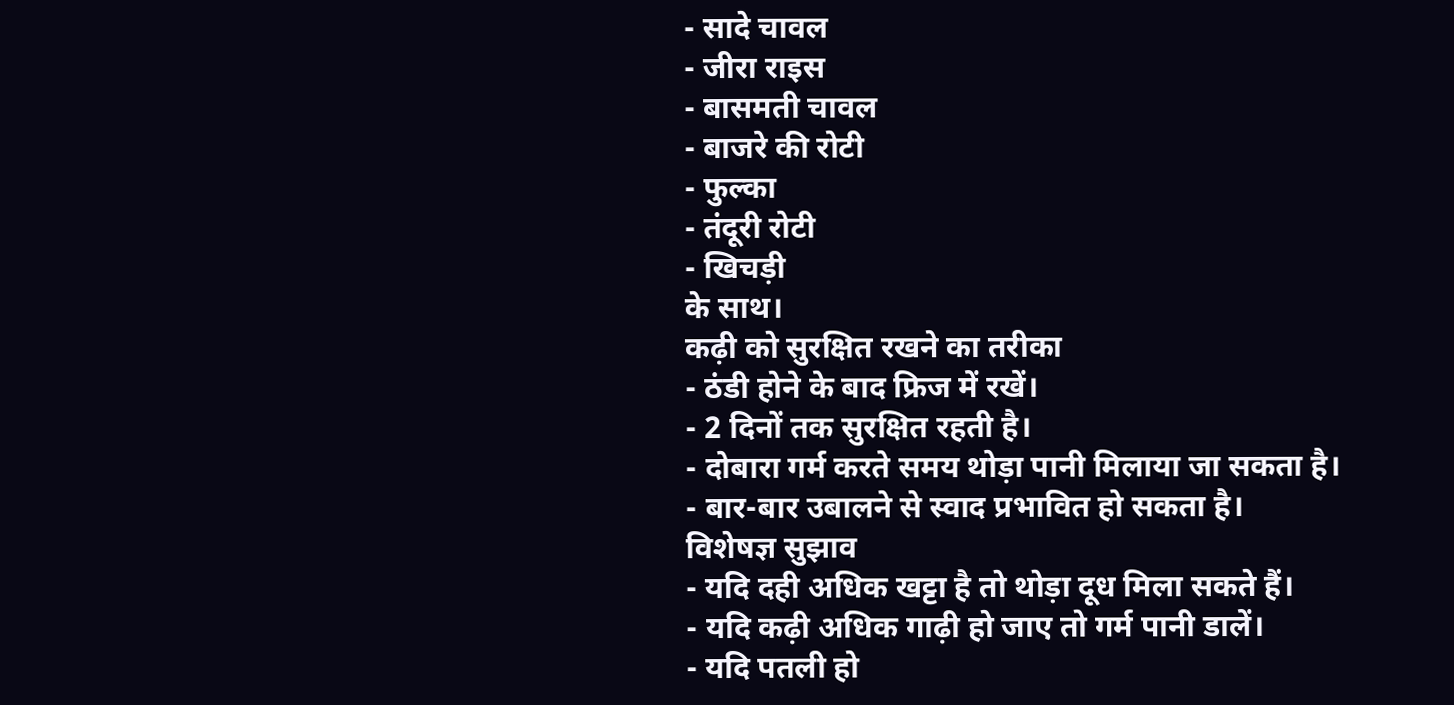- सादे चावल
- जीरा राइस
- बासमती चावल
- बाजरे की रोटी
- फुल्का
- तंदूरी रोटी
- खिचड़ी
के साथ।
कढ़ी को सुरक्षित रखने का तरीका
- ठंडी होने के बाद फ्रिज में रखें।
- 2 दिनों तक सुरक्षित रहती है।
- दोबारा गर्म करते समय थोड़ा पानी मिलाया जा सकता है।
- बार-बार उबालने से स्वाद प्रभावित हो सकता है।
विशेषज्ञ सुझाव
- यदि दही अधिक खट्टा है तो थोड़ा दूध मिला सकते हैं।
- यदि कढ़ी अधिक गाढ़ी हो जाए तो गर्म पानी डालें।
- यदि पतली हो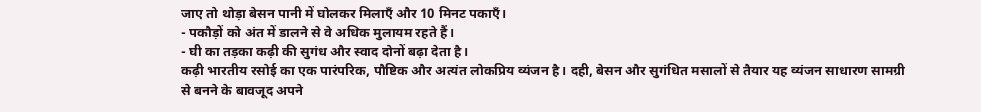जाए तो थोड़ा बेसन पानी में घोलकर मिलाएँ और 10 मिनट पकाएँ।
- पकौड़ों को अंत में डालने से वे अधिक मुलायम रहते हैं।
- घी का तड़का कढ़ी की सुगंध और स्वाद दोनों बढ़ा देता है।
कढ़ी भारतीय रसोई का एक पारंपरिक, पौष्टिक और अत्यंत लोकप्रिय व्यंजन है। दही, बेसन और सुगंधित मसालों से तैयार यह व्यंजन साधारण सामग्री से बनने के बावजूद अपने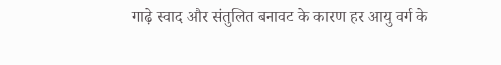गाढ़े स्वाद और संतुलित बनावट के कारण हर आयु वर्ग के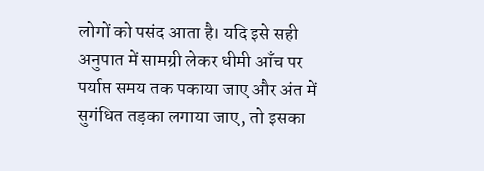लोगों को पसंद आता है। यदि इसे सही अनुपात में सामग्री लेकर धीमी आँच पर पर्याप्त समय तक पकाया जाए और अंत में सुगंधित तड़का लगाया जाए, तो इसका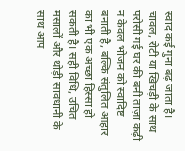स्वाद कई गुना बढ़ जाता है।
चावल, रोटी या खिचड़ी के साथ परोसी गई घर की बनी ताज़ा कढ़ी न केवल भोजन को स्वादिष्ट बनाती है, बल्कि संतुलित आहार का भी एक अच्छा हिस्सा हो सकती है। सही विधि, उचित मसालों और थोड़ी सावधानी के साथ आप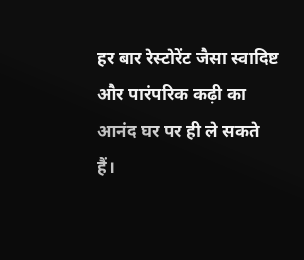हर बार रेस्टोरेंट जैसा स्वादिष्ट और पारंपरिक कढ़ी का आनंद घर पर ही ले सकते हैं।